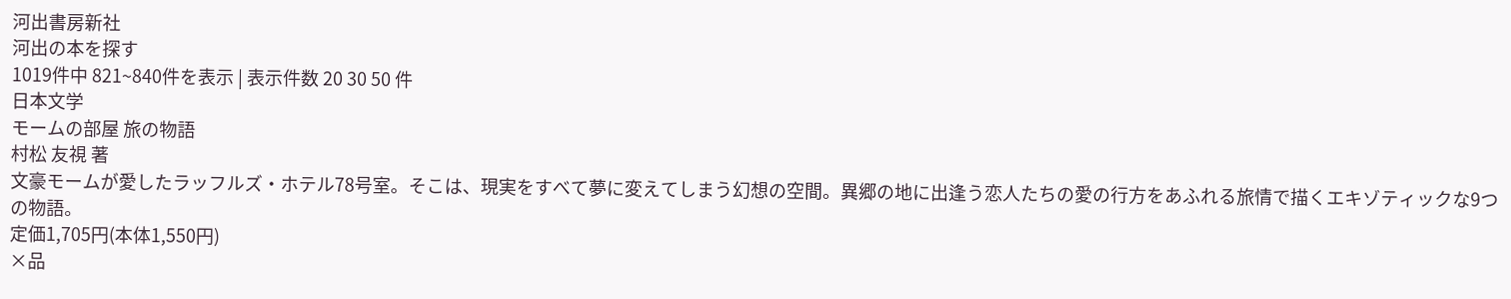河出書房新社
河出の本を探す
1019件中 821~840件を表示 | 表示件数 20 30 50 件
日本文学
モームの部屋 旅の物語
村松 友視 著
文豪モームが愛したラッフルズ・ホテル78号室。そこは、現実をすべて夢に変えてしまう幻想の空間。異郷の地に出逢う恋人たちの愛の行方をあふれる旅情で描くエキゾティックな9つの物語。
定価1,705円(本体1,550円)
×品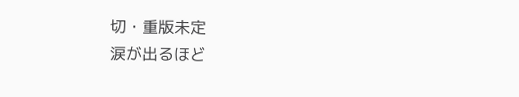切・重版未定
涙が出るほど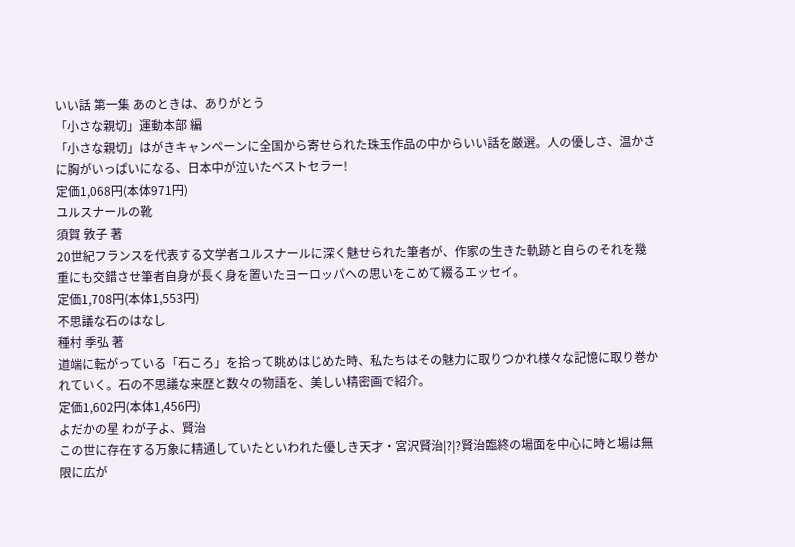いい話 第一集 あのときは、ありがとう
「小さな親切」運動本部 編
「小さな親切」はがきキャンペーンに全国から寄せられた珠玉作品の中からいい話を厳選。人の優しさ、温かさに胸がいっぱいになる、日本中が泣いたベストセラー!
定価1,068円(本体971円)
ユルスナールの靴
須賀 敦子 著
20世紀フランスを代表する文学者ユルスナールに深く魅せられた筆者が、作家の生きた軌跡と自らのそれを幾重にも交錯させ筆者自身が長く身を置いたヨーロッパへの思いをこめて綴るエッセイ。
定価1,708円(本体1,553円)
不思議な石のはなし
種村 季弘 著
道端に転がっている「石ころ」を拾って眺めはじめた時、私たちはその魅力に取りつかれ様々な記憶に取り巻かれていく。石の不思議な来歴と数々の物語を、美しい精密画で紹介。
定価1,602円(本体1,456円)
よだかの星 わが子よ、賢治
この世に存在する万象に精通していたといわれた優しき天才・宮沢賢治|?|?賢治臨終の場面を中心に時と場は無限に広が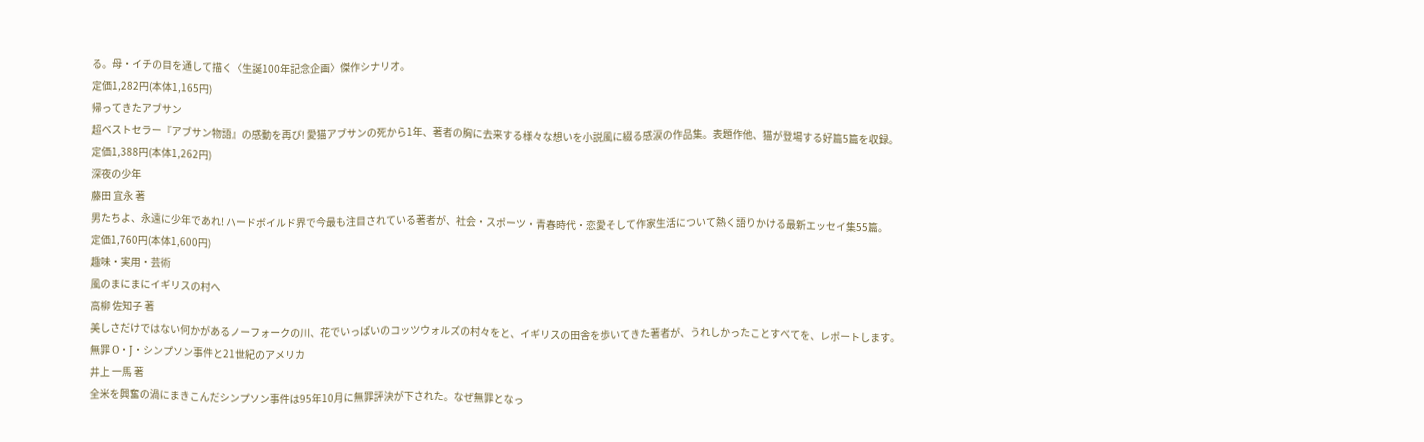る。母・イチの目を通して描く〈生誕100年記念企画〉傑作シナリオ。
定価1,282円(本体1,165円)
帰ってきたアブサン
超ベストセラー『アブサン物語』の感動を再び! 愛猫アブサンの死から1年、著者の胸に去来する様々な想いを小説風に綴る感涙の作品集。表題作他、猫が登場する好篇5篇を収録。
定価1,388円(本体1,262円)
深夜の少年
藤田 宜永 著
男たちよ、永遠に少年であれ! ハードボイルド界で今最も注目されている著者が、社会・スポーツ・青春時代・恋愛そして作家生活について熱く語りかける最新エッセイ集55篇。
定価1,760円(本体1,600円)
趣味・実用・芸術
風のまにまにイギリスの村へ
高柳 佐知子 著
美しさだけではない何かがあるノーフォークの川、花でいっぱいのコッツウォルズの村々をと、イギリスの田舎を歩いてきた著者が、うれしかったことすべてを、レポートします。
無罪 O・J・シンプソン事件と21世紀のアメリカ
井上 一馬 著
全米を興奮の渦にまきこんだシンプソン事件は95年10月に無罪評決が下された。なぜ無罪となっ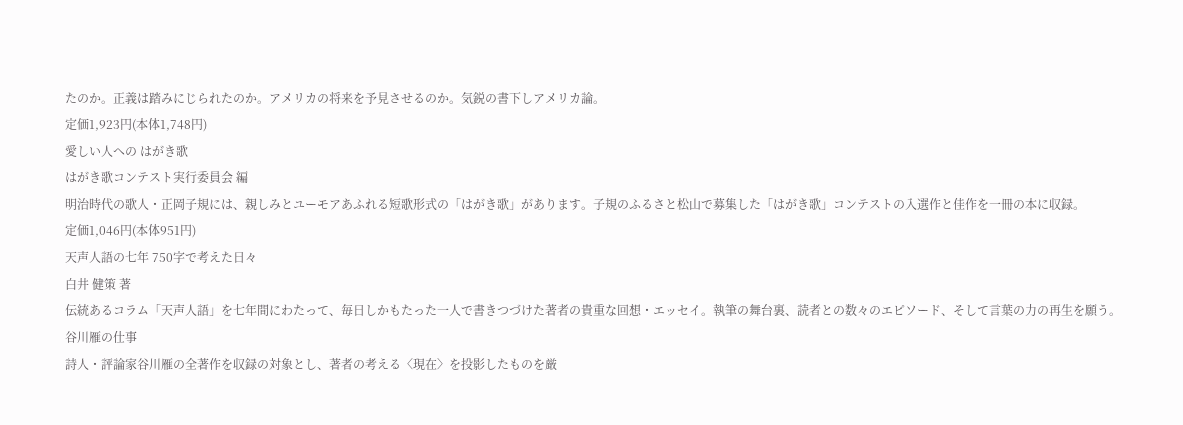たのか。正義は踏みにじられたのか。アメリカの将来を予見させるのか。気鋭の書下しアメリカ論。
定価1,923円(本体1,748円)
愛しい人への はがき歌
はがき歌コンテスト実行委員会 編
明治時代の歌人・正岡子規には、親しみとユーモアあふれる短歌形式の「はがき歌」があります。子規のふるさと松山で募集した「はがき歌」コンテストの入選作と佳作を一冊の本に収録。
定価1,046円(本体951円)
天声人語の七年 750字で考えた日々
白井 健策 著
伝統あるコラム「天声人語」を七年間にわたって、毎日しかもたった一人で書きつづけた著者の貴重な回想・エッセイ。執筆の舞台裏、読者との数々のエピソード、そして言葉の力の再生を願う。
谷川雁の仕事
詩人・評論家谷川雁の全著作を収録の対象とし、著者の考える〈現在〉を投影したものを厳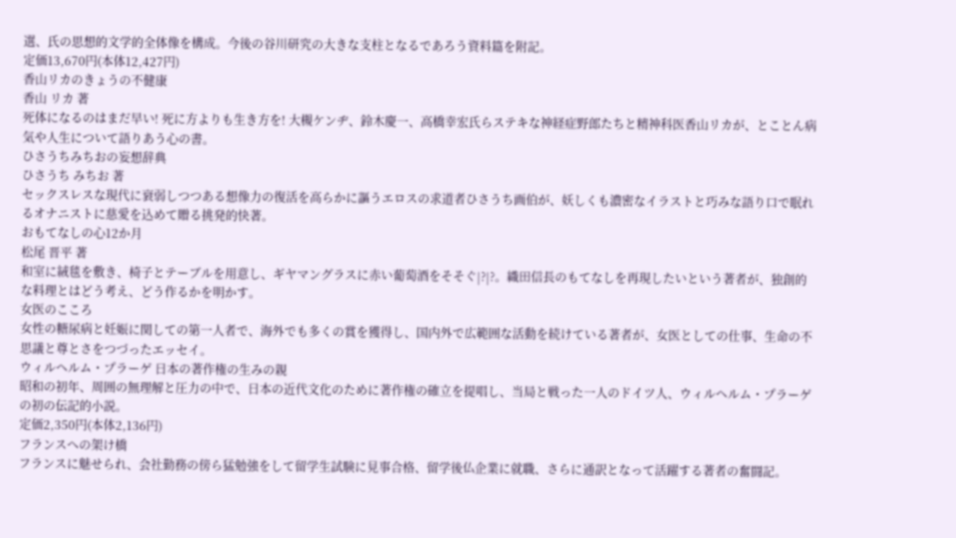選、氏の思想的文学的全体像を構成。今後の谷川研究の大きな支柱となるであろう資料篇を附記。
定価13,670円(本体12,427円)
香山リカのきょうの不健康
香山 リカ 著
死体になるのはまだ早い! 死に方よりも生き方を! 大槻ケンヂ、鈴木慶一、高橋幸宏氏らステキな神経症野郎たちと精神科医香山リカが、とことん病気や人生について語りあう心の書。
ひさうちみちおの妄想辞典
ひさうち みちお 著
セックスレスな現代に衰弱しつつある想像力の復活を高らかに謳うエロスの求道者ひさうち画伯が、妖しくも濃密なイラストと巧みな語り口で眠れるオナニストに慈愛を込めて贈る挑発的快著。
おもてなしの心12か月
松尾 晋平 著
和室に絨毯を敷き、椅子とテーブルを用意し、ギヤマングラスに赤い葡萄酒をそそぐ|?|?。織田信長のもてなしを再現したいという著者が、独創的な料理とはどう考え、どう作るかを明かす。
女医のこころ
女性の糖尿病と妊娠に関しての第一人者で、海外でも多くの賞を獲得し、国内外で広範囲な活動を続けている著者が、女医としての仕事、生命の不思議と尊とさをつづったエッセイ。
ウィルヘルム・プラーゲ 日本の著作権の生みの親
昭和の初年、周囲の無理解と圧力の中で、日本の近代文化のために著作権の確立を提唱し、当局と戦った一人のドイツ人、ウィルヘルム・プラーゲの初の伝記的小説。
定価2,350円(本体2,136円)
フランスへの架け橋
フランスに魅せられ、会社勤務の傍ら猛勉強をして留学生試験に見事合格、留学後仏企業に就職、さらに通訳となって活躍する著者の奮闘記。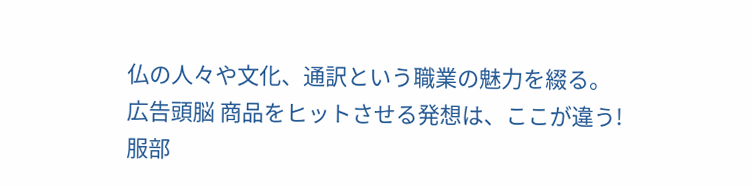仏の人々や文化、通訳という職業の魅力を綴る。
広告頭脳 商品をヒットさせる発想は、ここが違う!
服部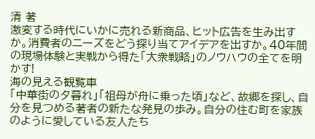清 著
激変する時代にいかに売れる新商品、ヒット広告を生み出すか。消費者のニーズをどう探り当てアイデアを出すか。40年間の現場体験と実戦から得た「大衆戦略」のノウハウの全てを明かす!
海の見える観覧車
「中華街の夕暮れ」「祖母が舟に乗った頃」など、故郷を探し、自分を見つめる著者の新たな発見の歩み。自分の住む町を家族のように愛している友人たち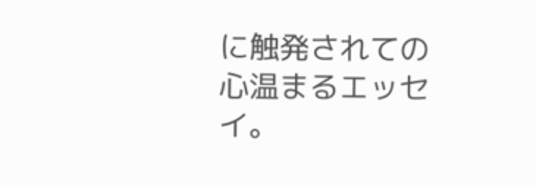に触発されての心温まるエッセイ。